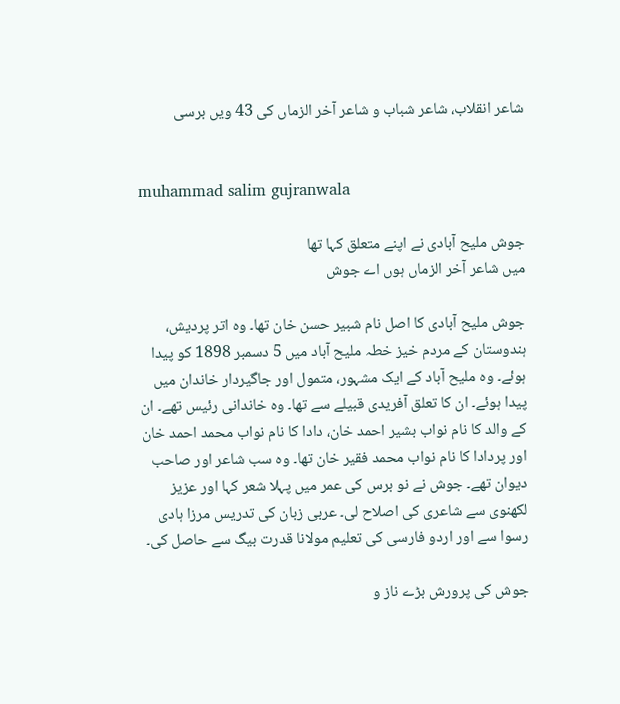شاعر انقلاب، شاعر شباب و شاعر آخر الزماں کی 43 ویں برسی


muhammad salim gujranwala

جوش ملیح آبادی نے اپنے متعلق کہا تھا
میں شاعر آخر الزماں ہوں اے جوش

جوش ملیح آبادی کا اصل نام شبیر حسن خان تھا۔ وہ اتر پردیش، ہندوستان کے مردم خیز خطہ ملیح آباد میں 5 دسمبر 1898 کو پیدا ہوئے۔ وہ ملیح آباد کے ایک مشہور، متمول اور جاگیردار خاندان میں پیدا ہوئے۔ ان کا تعلق آفریدی قبیلے سے تھا۔ وہ خاندانی رئیس تھے۔ ان کے والد کا نام نواب بشیر احمد خان، دادا کا نام نواب محمد احمد خان اور پردادا کا نام نواب محمد فقیر خان تھا۔ وہ سب شاعر اور صاحب دیوان تھے۔ جوش نے نو برس کی عمر میں پہلا شعر کہا اور عزیز لکھنوی سے شاعری کی اصلاح لی۔ عربی زبان کی تدریس مرزا ہادی رسوا سے اور اردو فارسی کی تعلیم مولانا قدرت بیگ سے حاصل کی۔

جوش کی پرورش بڑے ناز و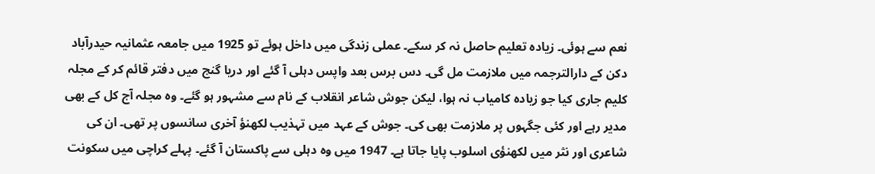نعم سے ہوئی۔ زیادہ تعلیم حاصل نہ کر سکے۔ عملی زندگی میں داخل ہوئے تو 1925 میں جامعہ عثمانیہ حیدرآباد دکن کے دارالترجمہ میں ملازمت مل گی۔ دس برس بعد واپس دہلی آ گئے اور دریا گنج میں دفتر قائم کر کے مجلہ کلیم جاری کیا جو زیادہ کامیاب نہ ہوا، لیکن جوش شاعر انقلاب کے نام سے مشہور ہو گئے۔ وہ مجلہ آج کل کے بھی مدیر رہے اور کئی جگہوں پر ملازمت بھی کی۔ جوش کے عہد میں تہذیب لکھنؤ آخری سانسوں پر تھی۔ ان کی شاعری اور نثر میں لکھنؤی اسلوب پایا جاتا ہے۔ 1947 میں وہ دہلی سے پاکستان آ گئے۔ پہلے کراچی میں سکونت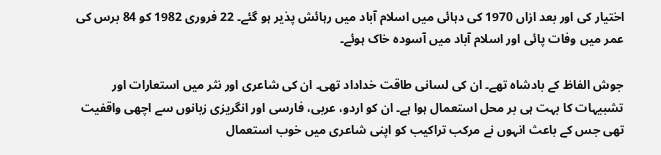اختیار کی اور بعد ازاں 1970 کی دہائی میں اسلام آباد میں رہائش پذیر ہو گئے۔ 22 فروری 1982 کو 84 برس کی عمر میں وفات پائی اور اسلام آباد میں آسودہ خاک ہوئے۔

جوش الفاظ کے بادشاہ تھے۔ ان کی لسانی طاقت خداداد تھی۔ ان کی شاعری اور نثر میں استعارات اور تشبیہات کا بہت ہی بر محل استعمال ہوا ہے۔ ان کو اردو، عربی، فارسی اور انگریزی زبانوں سے اچھی واقفیت تھی جس کے باعث انہوں نے مرکب تراکیب کو اپنی شاعری میں خوب استعمال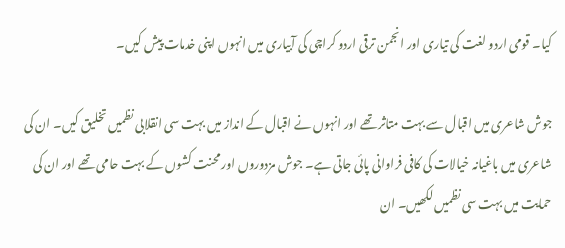کیا۔ قومی اردو لغت کی تیاری اور انجمن ترقی اردو کراچی کی آبیاری میں انہوں اپنی خدمات پیش کیں۔

جوش شاعری میں اقبال سے بہت متاثر تھے اور انہوں نے اقبال کے انداز میں بہت سی انقلابی نظمیں تخلیق کیں۔ ان کی شاعری میں باغیانہ خیالات کی کافی فراوانی پائی جاتی ہے۔ جوش مزدوروں اور محنت کشوں کے بہت حامی تھے اور ان کی حمایت میں بہت سی نظمیں لکھیں۔ ان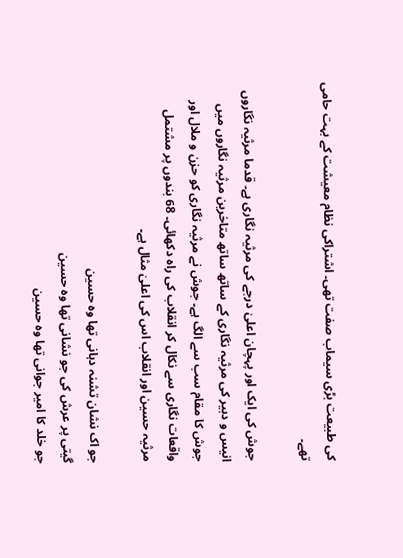کی طبیعت بڑی سیماب صفت تھی۔ اشتراکی نظام معیشت کے بہت حامی تھے۔

جوش کی ایک اور پہچان اعلیٰ درجے کی مرثیہ نگاری ہے۔ قدما مرثیہ نگاروں انیس و دبیر کی مرثیہ نگاری کے ساتھ ساتھ متاخرین مرثیہ نگاروں میں جوش کا مقام سب سے الگ ہے۔ جوش نے مرثیہ نگاری کو حزن و ملال اور واقعات نگاری سے نکال کر انقلاب کی راہ دکھائی۔ 68 بندوں پر مشتمل مرثیہ حسین اور انقلاب اس کی اعلیٰ مثال ہے۔

جو اک نشان تشنہ دہانی تھا وہ حسین
گیتی پر عرش کی جو نشانی تھا وہ حسین
جو خلد کا امیر جوانی تھا وہ حسین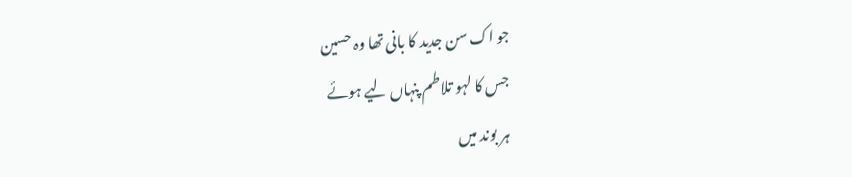جو اک سن جدید کا بانی تھا وہ حسین
جس کا لہو تلاطم پنہاں لیے ہوئے
ہر بوند میں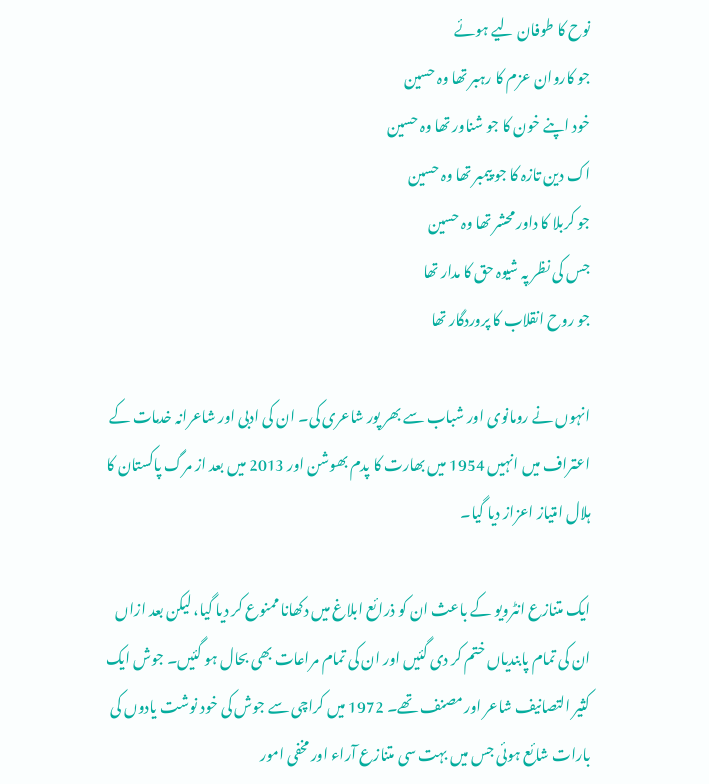نوح کا طوفان لیے ہوئے
جو کاروان عزم کا رہبر تھا وہ حسین
خود اپنے خون کا جو شناور تھا وہ حسین
اک دین تازہ کا جو پیمبر تھا وہ حسین
جو کربلا کا داور محشر تھا وہ حسین
جس کی نظر پہ شیوہ حق کا مدار تھا
جو روح انقلاب کا پروردگار تھا

انہوں نے رومانوی اور شباب سے بھر پور شاعری کی۔ ان کی ادبی اور شاعرانہ خدمات کے اعتراف میں انہیں 1954 میں بھارت کا پدم بھوشن اور 2013 میں بعد از مرگ پاکستان کا ہلال امتیاز اعزاز دیا گیا۔

ایک متنازع انٹرویو کے باعث ان کو ذرائع ابلاغ میں دکھانا ممنوع کر دیا گیا، لیکن بعد ازاں ان کی تمام پابندیاں ختم کر دی گئیں اور ان کی تمام مراعات بھی بحال ہو گئیں۔ جوش ایک کثیر التصانیف شاعر اور مصنف تھے۔ 1972 میں کراچی سے جوش کی خود نوشت یادوں کی بارات شائع ہوئی جس میں بہت سی متنازع آراء اور مخفی امور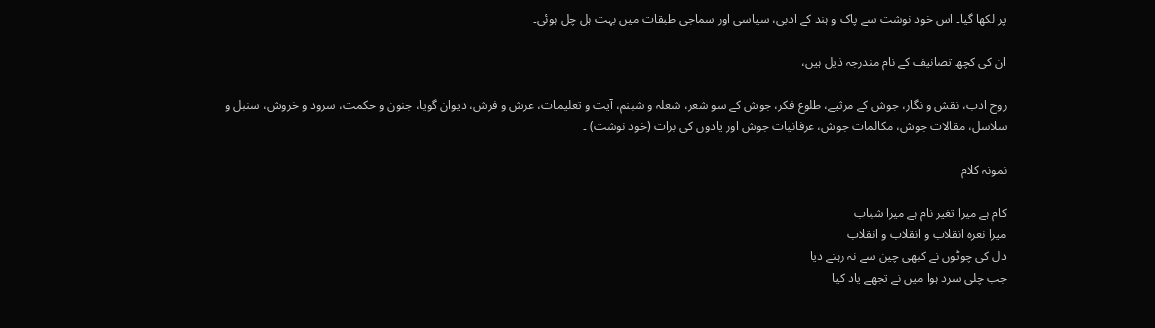پر لکھا گیا۔ اس خود نوشت سے پاک و ہند کے ادبی، سیاسی اور سماجی طبقات میں بہت ہل چل ہوئی۔

ان کی کچھ تصانیف کے نام مندرجہ ذیل ہیں،

روح ادب، نقش و نگار، جوش کے مرثیے، طلوع فکر، جوش کے سو شعر، شعلہ و شبنم، آیت و تعلیمات، عرش و فرش، دیوان گویا، جنون و حکمت، سرود و خروش، سنبل و سلاسل، مقالات جوش، مکالمات جوش، عرفانیات جوش اور یادوں کی برات (خود نوشت) ۔

نمونہ کلام

کام ہے میرا تغیر نام ہے میرا شباب
میرا نعرہ انقلاب و انقلاب و انقلاب
دل کی چوٹوں نے کبھی چین سے نہ رہنے دیا
جب چلی سرد ہوا میں نے تجھے یاد کیا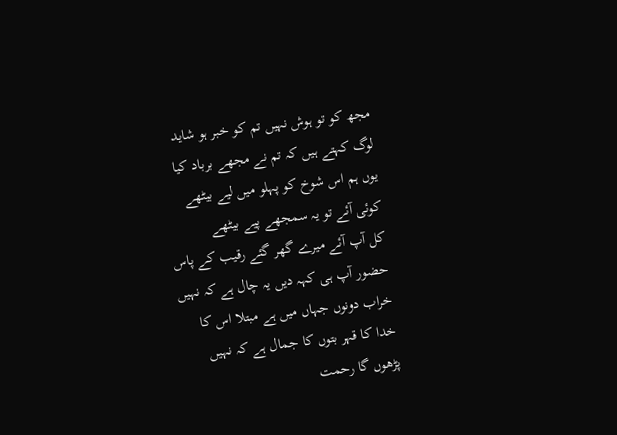مجھ کو تو ہوش نہیں تم کو خبر ہو شاید
لوگ کہتے ہیں کہ تم نے مجھے برباد کیا
یوں ہم اس شوخ کو پہلو میں لیے بیٹھے
کوئی آئے تو یہ سمجھے پیے بیٹھے
کل آپ آئے میرے گھر گئے رقیب کے پاس
حضور آپ ہی کہہ دیں یہ چال ہے کہ نہیں
خراب دونوں جہاں میں ہے مبتلا اس کا
خدا کا قہر بتوں کا جمال ہے کہ نہیں
پڑھوں گا رحمت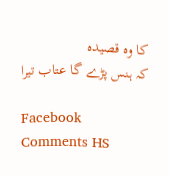کا وہ قصیدہ
کہ ہنس پڑے گا عتاب تیرا

Facebook Comments HS